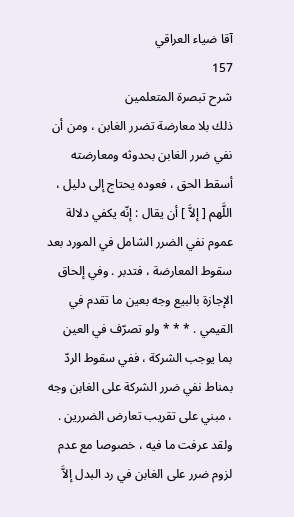آقا ضياء العراقي
157
شرح تبصرة المتعلمين
ذلك بلا معارضة تضرر الغابن ، ومن أن نفي ضرر الغابن بحدوثه ومعارضته أسقط الحق ، فعوده يحتاج إلى دليل ، اللَّهم [ إلاَّ ] أن يقال : إنّه يكفي دلالة عموم نفي الضرر الشامل في المورد بعد سقوط المعارضة ، فتدبر . وفي إلحاق الإجازة بالبيع وجه بعين ما تقدم في القيمي . * * * ولو تصرّف في العين بما يوجب الشركة ، ففي سقوط الردّ بمناط نفي ضرر الشركة على الغابن وجه ، مبني على تقريب تعارض الضررين . ولقد عرفت ما فيه ، خصوصا مع عدم لزوم ضرر على الغابن في رد البدل إلاَّ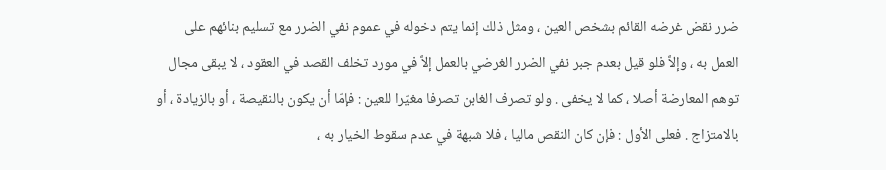ضرر نقض غرضه القائم بشخص العين ، ومثل ذلك إنما يتم دخوله في عموم نفي الضرر مع تسليم بنائهم على العمل به ، وإلاَّ فلو قيل بعدم جبر نفي الضرر الغرضي بالعمل إلاَّ في مورد تخلف القصد في العقود ، لا يبقى مجال توهم المعارضة أصلا ، كما لا يخفى . ولو تصرف الغابن تصرفا مغيّرا للعين : فإمّا أن يكون بالنقيصة ، أو بالزيادة ، أو بالامتزاج . فعلى الأول : فإن كان النقص ماليا ، فلا شبهة في عدم سقوط الخيار به ،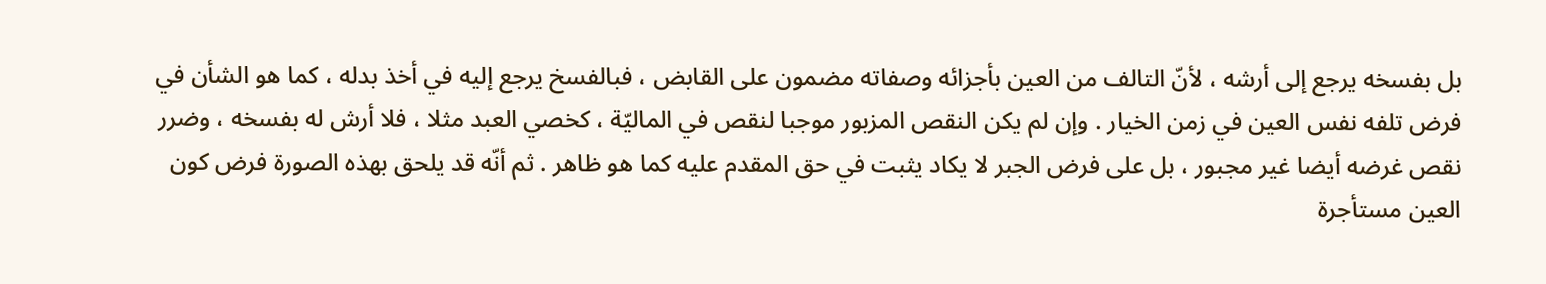بل بفسخه يرجع إلى أرشه ، لأنّ التالف من العين بأجزائه وصفاته مضمون على القابض ، فبالفسخ يرجع إليه في أخذ بدله ، كما هو الشأن في فرض تلفه نفس العين في زمن الخيار . وإن لم يكن النقص المزبور موجبا لنقص في الماليّة ، كخصي العبد مثلا ، فلا أرش له بفسخه ، وضرر نقص غرضه أيضا غير مجبور ، بل على فرض الجبر لا يكاد يثبت في حق المقدم عليه كما هو ظاهر . ثم أنّه قد يلحق بهذه الصورة فرض كون العين مستأجرة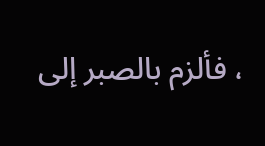، فألزم بالصبر إلى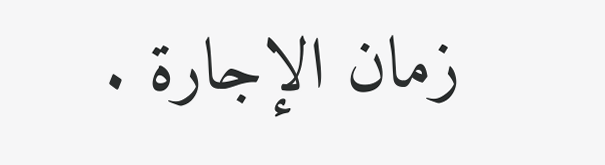زمان الإجارة .